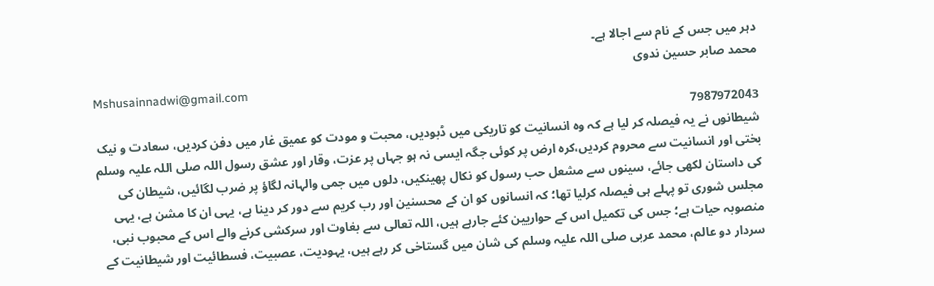دہر میں جس کے نام سے اجالا ہے۔
محمد صابر حسین ندوی
Mshusainnadwi@gmail.com
7987972043
شیطانوں نے یہ فیصلہ کر لیا ہے کہ وہ انسانیت کو تاریکی میں ڈبودیں، محبت و مودت کو عمیق غار میں دفن کردیں، سعادت و نیک بختی اور انسانیت سے محروم کردیں،کرہ ارض پر کوئی جگہ ایسی نہ ہو جہاں پر عزت، وقار اور عشق رسول اللہ صلی اللہ علیہ وسلم کی داستان لکھی جائے، سینوں سے مشعل حب رسول کو نکال پھینکیں، دلوں میں جمی والہانہ لگاؤ پر ضرب لگائیں، شیطان کی مجلس شوری تو پہلے ہی فیصلہ کرلیا تھا؛ کہ انسانوں کو ان کے محسنین اور رب کریم سے دور کر دینا ہے، یہی ان کا مشن ہے، یہی منصوبہ حیات ہے؛ جس کی تکمیل اس کے حواریین کئے جارہے ہیں، اللہ تعالی سے بغاوت اور سرکشی کرنے والے اس کے محبوب نبی، سردار دو عالم، محمد عربی صلی اللہ علیہ وسلم کی شان میں گستاخی کر رہے ہیں، یہودیت، عصبیت، فسطائیت اور شیطانیت کے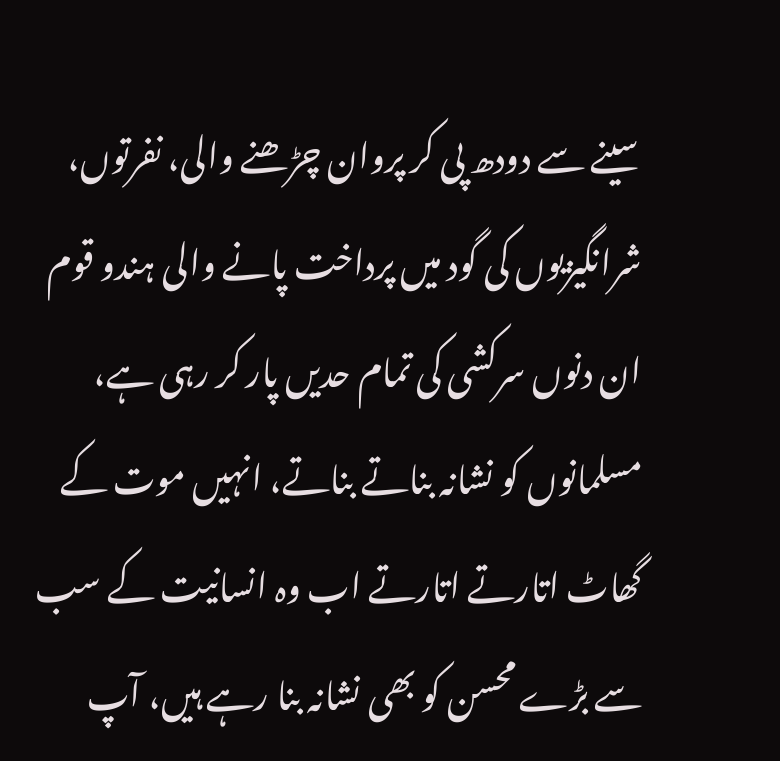سینے سے دودھ پی کر پروان چڑھنے والی، نفرتوں، شرانگیزیوں کی گود میں پرداخت پانے والی ہندو قوم ان دنوں سرکشی کی تمام حدیں پار کر رہی ہے، مسلمانوں کو نشانہ بناتے بناتے، انہیں موت کے گھاٹ اتارتے اتارتے اب وہ انسانیت کے سب سے بڑے محسن کو بھی نشانہ بنا رہے ہیں، آپ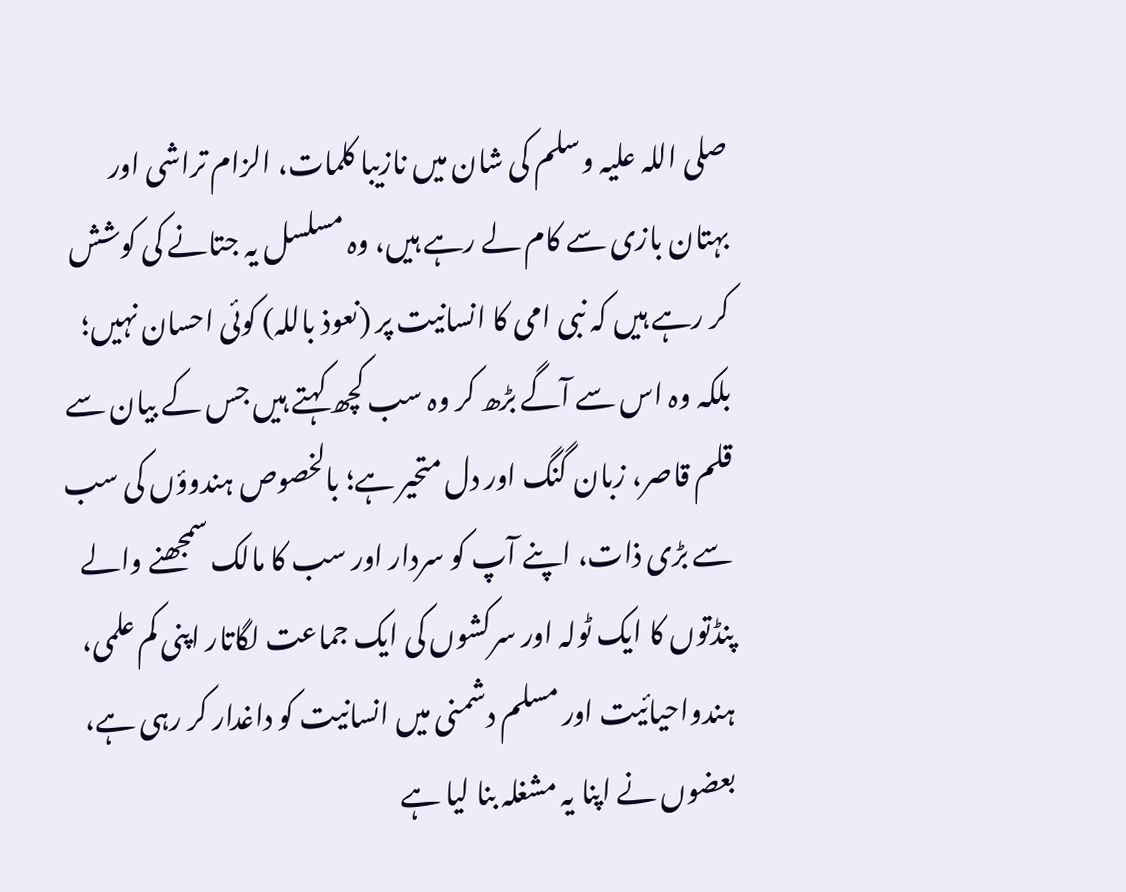صلی اللہ علیہ وسلم کی شان میں نازیبا کلمات، الزام تراشی اور بہتان بازی سے کام لے رہے ہیں، وہ مسلسل یہ جتانے کی کوشش کر رہے ہیں کہ نبی امی کا انسانیت پر (نعوذ باللہ) کوئی احسان نہیں؛ بلکہ وہ اس سے آگے بڑھ کر وہ سب کچھ کہتے ہیں جس کے بیان سے قلم قاصر، زبان گنگ اور دل متحیر ہے؛ بالخصوص ہندوؤں کی سب سے بڑی ذات، اپنے آپ کو سردار اور سب کا مالک سمجھنے والے پنڈتوں کا ایک ٹولہ اور سرکشوں کی ایک جماعت لگاتار اپنی کم علمی، ہندواحیائیت اور مسلم دشمنی میں انسانیت کو داغدار کر رہی ہے، بعضوں نے اپنا یہ مشغلہ بنا لیا ہے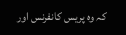کہ وہ پریس کانفرنس اور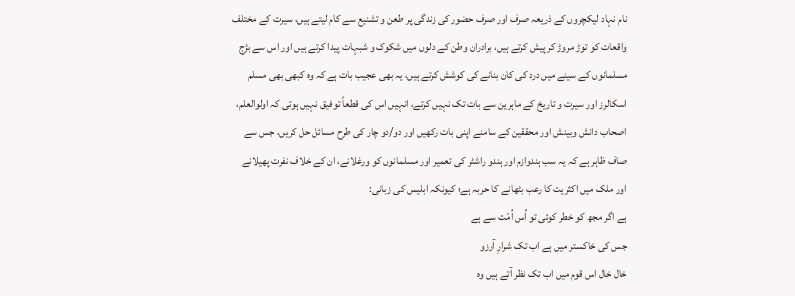نام نہاد لیکچروں کے ذریعہ صرف اور صرف حضور کی زندگی پر طعن و تشنیع سے کام لیتے ہیں، سیرت کے مختلف واقعات کو توڑ مروڑ کر پیش کرتے ہیں، برادران وطن کے دلوں میں شکوک و شبہات پیدا کرتے ہیں اور اس سے بڑج مسلمانوں کے سینے میں درد کی کان بنانے کی کوشش کرتے ہیں، یہ بھی عجیب بات ہے کہ وہ کبھی بھی مسلم اسکالرز اور سیرت و تاریخ کے ماہرین سے بات تک نہیں کرتے، انہیں اس کی قطعاً توفیق نہیں ہوتی کہ اولوالعلم، اصحاب دانش وبینش اور محققین کے سامنے اپنی بات رکھیں اور دو/دو چار کی طرح مسائل حل کریں، جس سے صاف ظاہر ہے کہ یہ سب ہندوازم اور ہندو راشٹر کی تعمیر اور مسلمانوں کو ورغلانے، ان کے خلاف نفرت پھیلانے اور ملک میں اکثریت کا رعب بٹھانے کا حربہ ہے؛ کیونکہ ابلیس کی زبانی:
ہے اگر مجھ کو خطر کوئی تو اُس اُمّت سے ہے
جس کی خاکستر میں ہے اب تک شرارِ آرزو
خال خال اس قوم میں اب تک نظر آتے ہیں وہ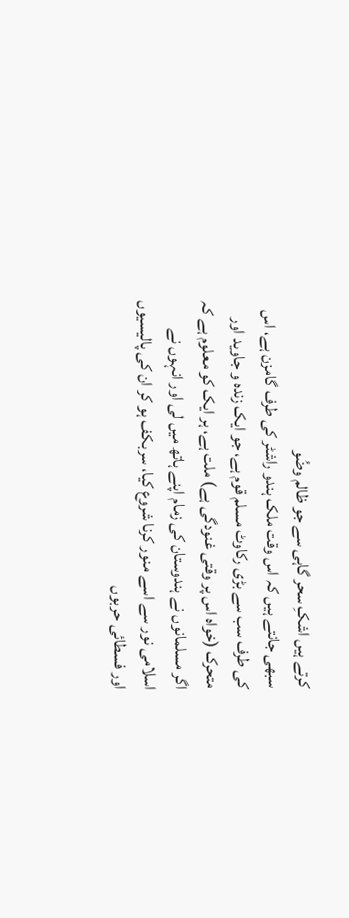کرتے ہیں اشکِ سحر گاہی سے جو ظالم وضُو
سبھی جانتے ہیں کہ اس وقت ملک ہندو راشٹر کی طرف گامزن ہے، اس کی طرف سب سے بڑی رکاوٹ مسلم قوم ہے، جو ایک زندہ و جاوید اور متحرک (خواہ اس پر وقتی غنودگی ہے) ملت ہے، ہر ایک کو معلوم ہے کہ اگر مسلمانوں نے ہندوستان کی زمام اپنے ہاتھ میں لی اور انہوں نے اسلامی نور سے اسے منور کرنا شروع کیا، سربکف ہو کر ان کی پالیسیوں اور فسطائی حربوں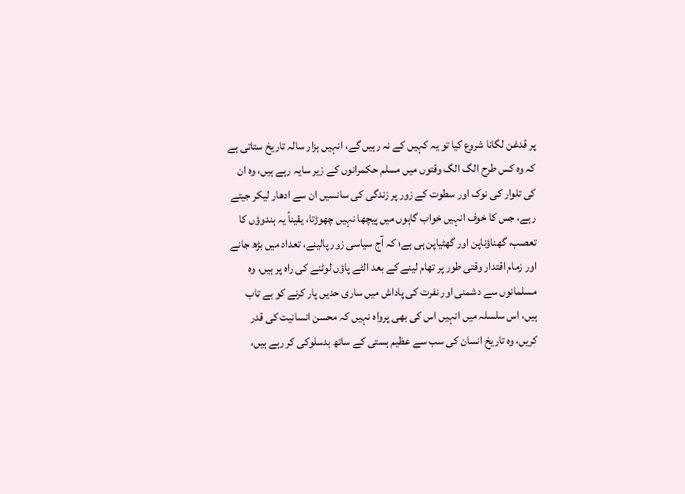پر قدغن لگانا شروع کیا تو یہ کہیں کے نہ رہیں گے، انہیں ہزار سالہ تاریخ ستاتی ہے کہ وہ کس طرح الگ الگ وقتوں میں مسلم حکمرانوں کے زیر سایہ رہے ہیں، وہ ان کی تلوار کی نوک اور سطوت کے زور پر زندگی کی سانسیں ان سے ادھار لیکر جیتے رہے، جس کا خوف انہیں خواب گاہوں میں پیچھا نہیں چھوڑتا، یقیناً یہ ہندوؤں کا تعصب، گھناؤناپن اور گھٹیاپن ہی ہے؛ کہ آج سیاسی زور پالینے، تعداد میں بڑھ جانے اور زمام اقتدار وقتی طور پر تھام لینے کے بعد الٹے پاؤں لوٹنے کی راہ پر ہیں، وہ مسلمانوں سے دشمنی اور نفرت کی پاداش میں ساری حدیں پار کرنے کو بے تاب ہیں، اس سلسلہ میں انہیں اس کی بھی پرواہ نہیں کہ محسن انسانیت کی قدر کریں، وہ تاریخ انسان کی سب سے عظیم ہستی کے ساتھ بدسلوکی کر رہے ہیں،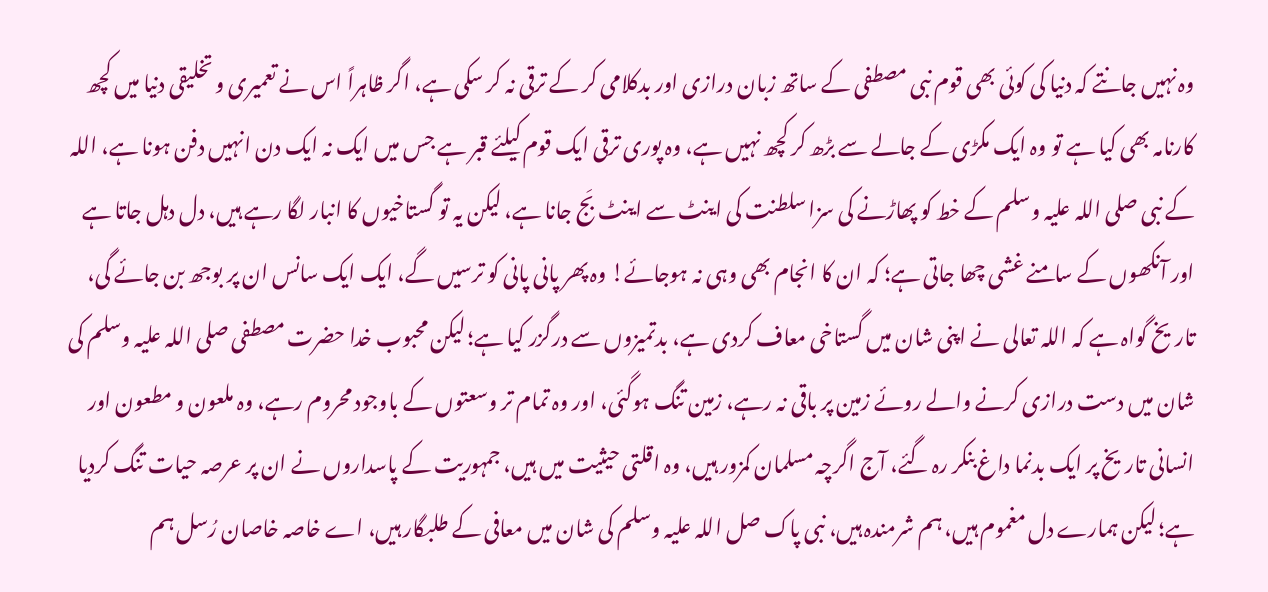وہ نہیں جانتے کہ دنیا کی کوئی بھی قوم نبی مصطفی کے ساتھ زبان درازی اور بدکلامی کر کے ترقی نہ کر سکی ہے، اگر ظاہراً اس نے تعمیری و تخلیقی دنیا میں کچھ کارنامہ بھی کیا ہے تو وہ ایک مکڑی کے جالے سے بڑھ کر کچھ نہیں ہے، وہ پوری ترقی ایک قوم کیلئے قبر ہے جس میں ایک نہ ایک دن انہیں دفن ہونا ہے، اللہ کے نبی صلی اللہ علیہ وسلم کے خط کو پھاڑنے کی سزا سلطنت کی اینٹ سے اینٹ بَج جانا ہے، لیکن یہ تو گستاخیوں کا انبار لگا رہے ہیں، دل دہل جاتا ہے اور آنکھوں کے سامنے غشی چھا جاتی ہے؛ کہ ان کا انجام بھی وہی نہ ہوجائے! وہ پھر پانی پانی کو ترسیں گے، ایک ایک سانس ان پر بوجھ بن جائے گی، تاریخ گواہ ہے کہ اللہ تعالی نے اپنی شان میں گستاخی معاف کردی ہے، بدتمیزوں سے درگزر کیا ہے؛ لیکن محبوب خدا حضرت مصطفی صلی اللہ علیہ وسلم کی شان میں دست درازی کرنے والے روئے زمین پر باقی نہ رہے، زمین تنگ ہوگئی، اور وہ تمام تر وسعتوں کے باوجود محروم رہے، وہ ملعون و مطعون اور انسانی تاریخ پر ایک بدنما داغ بنکر رہ گئے، آج اگرچہ مسلمان کمزور ہیں، وہ اقلتی حیثیت میں ہیں، جمہوریت کے پاسداروں نے ان پر عرصہ حیات تنگ کردیا ہے؛ لیکن ہمارے دل مغموم ہیں، ہم شرمندہ ہیں، نبی پاک صل اللہ علیہ وسلم کی شان میں معافی کے طلبگار ہیں، اے خاصہ خاصان رُسل ہم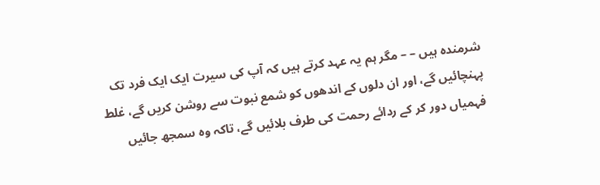شرمندہ ہیں – – مگر ہم یہ عہد کرتے ہیں کہ آپ کی سیرت ایک ایک فرد تک پہنچائیں گے، اور ان دلوں کے اندھوں کو شمع نبوت سے روشن کریں گے، غلط فہمیاں دور کر کے ردائے رحمت کی طرف بلائیں گے، تاکہ وہ سمجھ جائیں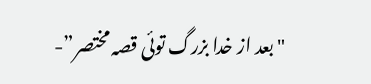"بعد از خدا بزرگ توئی قصہ مختصر”-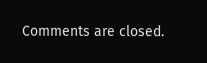Comments are closed.